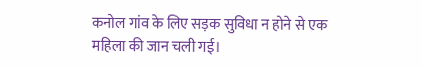कनोल गांव के लिए सड़क सुविधा न होने से एक महिला की जान चली गई।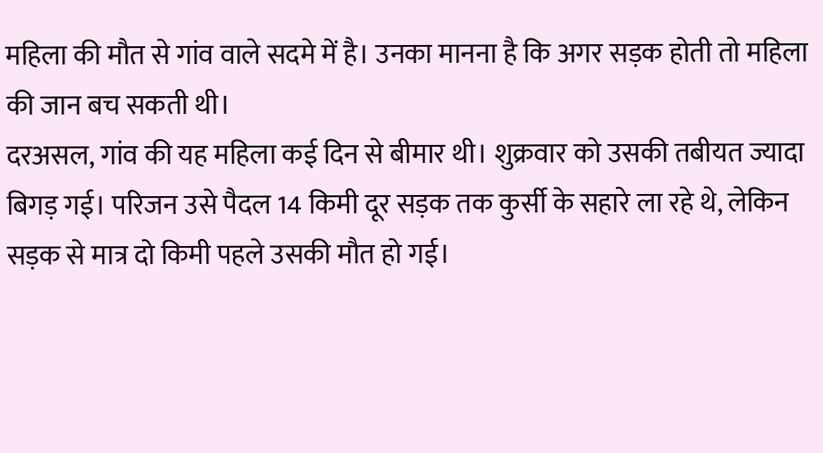महिला की मौत से गांव वाले सदमे में है। उनका मानना है कि अगर सड़क होती तो महिला की जान बच सकती थी।
दरअसल, गांव की यह महिला कई दिन से बीमार थी। शुक्रवार को उसकी तबीयत ज्यादा बिगड़ गई। परिजन उसे पैदल 14 किमी दूर सड़क तक कुर्सी के सहारे ला रहे थे, लेकिन सड़क से मात्र दो किमी पहले उसकी मौत हो गई।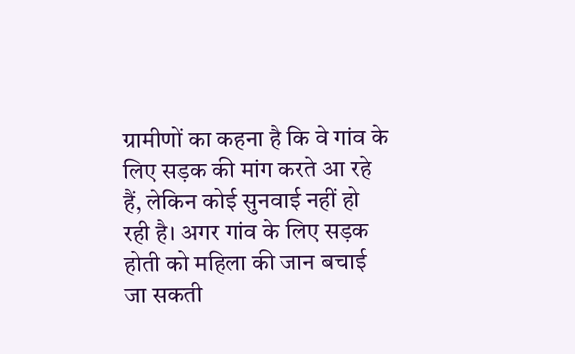ग्रामीणों का कहना है कि वे गांव के लिए सड़क की मांग करते आ रहे हैं, लेकिन कोई सुनवाई नहीं हो रही है। अगर गांव के लिए सड़क होती को महिला की जान बचाई जा सकती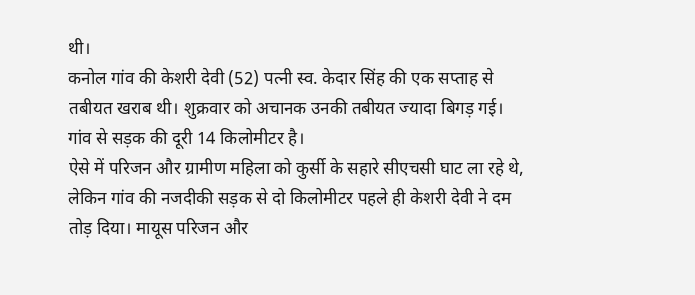थी।
कनोल गांव की केशरी देवी (52) पत्नी स्व. केदार सिंह की एक सप्ताह से तबीयत खराब थी। शुक्रवार को अचानक उनकी तबीयत ज्यादा बिगड़ गई। गांव से सड़क की दूरी 14 किलोमीटर है।
ऐसे में परिजन और ग्रामीण महिला को कुर्सी के सहारे सीएचसी घाट ला रहे थे, लेकिन गांव की नजदीकी सड़क से दो किलोमीटर पहले ही केशरी देवी ने दम तोड़ दिया। मायूस परिजन और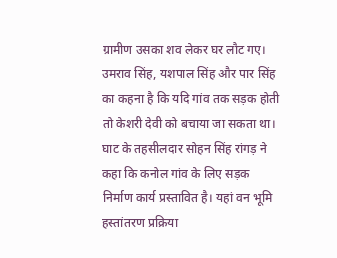ग्रामीण उसका शव लेकर घर लौट गए। उमराव सिंह, यशपाल सिंह और पार सिंह का कहना है कि यदि गांव तक सड़क होती तो केशरी देवी को बचाया जा सकता था।
घाट के तहसीलदार सोहन सिंह रांगड़ ने कहा कि कनोल गांव के लिए सड़क निर्माण कार्य प्रस्तावित है। यहां वन भूमि हस्तांतरण प्रक्रिया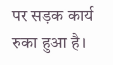पर सड़क कार्य रुका हुआ है।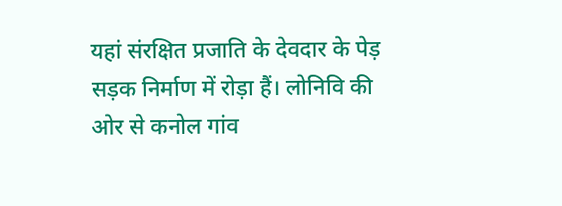यहां संरक्षित प्रजाति के देवदार के पेड़ सड़क निर्माण में रोड़ा हैं। लोनिवि की ओर से कनोल गांव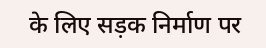के लिए सड़क निर्माण पर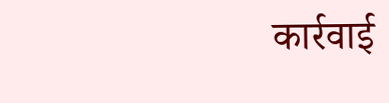कार्रवाई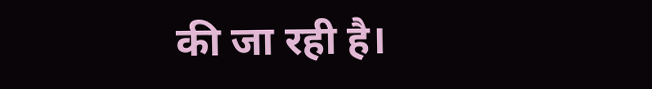की जा रही है।